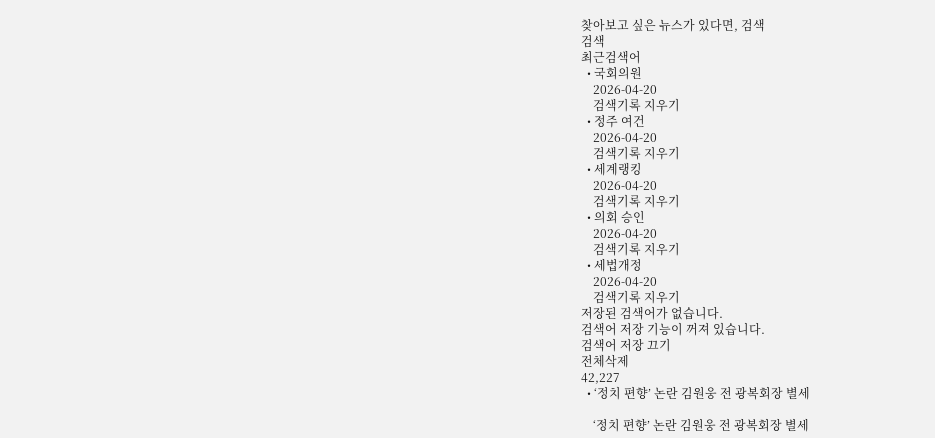찾아보고 싶은 뉴스가 있다면, 검색
검색
최근검색어
  • 국회의원
    2026-04-20
    검색기록 지우기
  • 정주 여건
    2026-04-20
    검색기록 지우기
  • 세계랭킹
    2026-04-20
    검색기록 지우기
  • 의회 승인
    2026-04-20
    검색기록 지우기
  • 세법개정
    2026-04-20
    검색기록 지우기
저장된 검색어가 없습니다.
검색어 저장 기능이 꺼져 있습니다.
검색어 저장 끄기
전체삭제
42,227
  • ‘정치 편향’ 논란 김원웅 전 광복회장 별세

    ‘정치 편향’ 논란 김원웅 전 광복회장 별세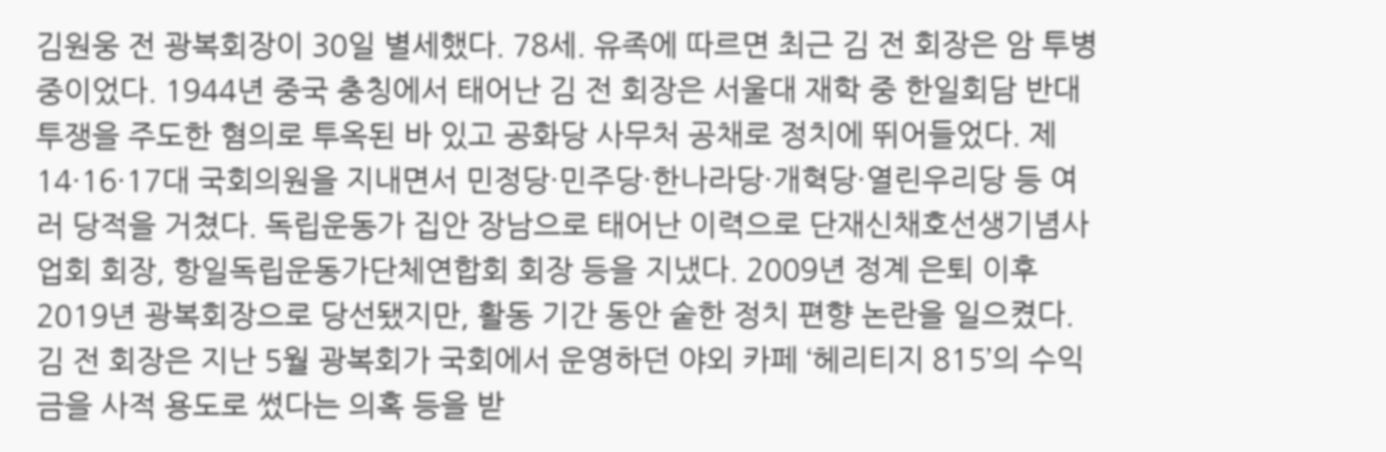김원웅 전 광복회장이 30일 별세했다. 78세. 유족에 따르면 최근 김 전 회장은 암 투병 중이었다. 1944년 중국 충칭에서 태어난 김 전 회장은 서울대 재학 중 한일회담 반대 투쟁을 주도한 혐의로 투옥된 바 있고 공화당 사무처 공채로 정치에 뛰어들었다. 제14·16·17대 국회의원을 지내면서 민정당·민주당·한나라당·개혁당·열린우리당 등 여러 당적을 거쳤다. 독립운동가 집안 장남으로 태어난 이력으로 단재신채호선생기념사업회 회장, 항일독립운동가단체연합회 회장 등을 지냈다. 2009년 정계 은퇴 이후 2019년 광복회장으로 당선됐지만, 활동 기간 동안 숱한 정치 편향 논란을 일으켰다. 김 전 회장은 지난 5월 광복회가 국회에서 운영하던 야외 카페 ‘헤리티지 815’의 수익금을 사적 용도로 썼다는 의혹 등을 받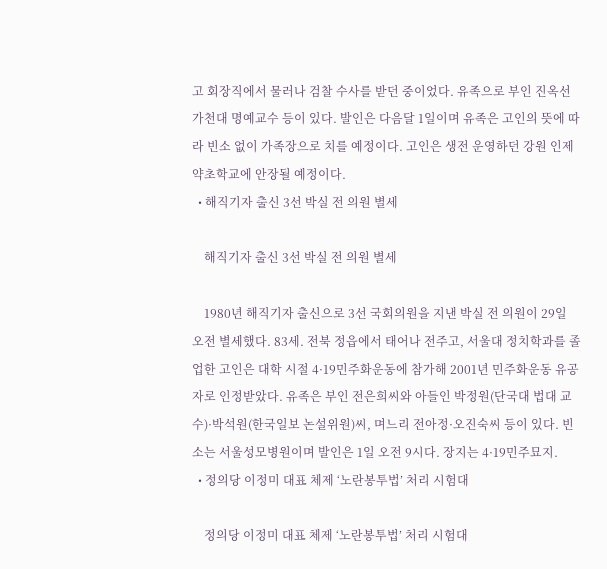고 회장직에서 물러나 검찰 수사를 받던 중이었다. 유족으로 부인 진옥선 가천대 명예교수 등이 있다. 발인은 다음달 1일이며 유족은 고인의 뜻에 따라 빈소 없이 가족장으로 치를 예정이다. 고인은 생전 운영하던 강원 인제 약초학교에 안장될 예정이다.
  • 해직기자 출신 3선 박실 전 의원 별세

    해직기자 출신 3선 박실 전 의원 별세

    1980년 해직기자 출신으로 3선 국회의원을 지낸 박실 전 의원이 29일 오전 별세했다. 83세. 전북 정읍에서 태어나 전주고, 서울대 정치학과를 졸업한 고인은 대학 시절 4·19민주화운동에 참가해 2001년 민주화운동 유공자로 인정받았다. 유족은 부인 전은희씨와 아들인 박정원(단국대 법대 교수)·박석원(한국일보 논설위원)씨, 며느리 전아정·오진숙씨 등이 있다. 빈소는 서울성모병원이며 발인은 1일 오전 9시다. 장지는 4·19민주묘지.
  • 정의당 이정미 대표 체제 ‘노란봉투법’ 처리 시험대

    정의당 이정미 대표 체제 ‘노란봉투법’ 처리 시험대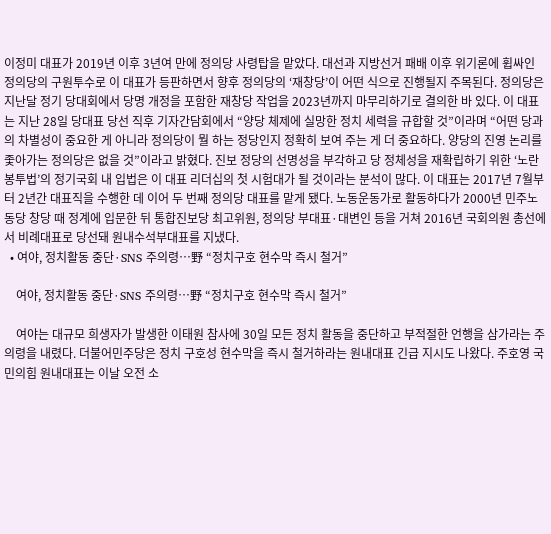이정미 대표가 2019년 이후 3년여 만에 정의당 사령탑을 맡았다. 대선과 지방선거 패배 이후 위기론에 휩싸인 정의당의 구원투수로 이 대표가 등판하면서 향후 정의당의 ‘재창당’이 어떤 식으로 진행될지 주목된다. 정의당은 지난달 정기 당대회에서 당명 개정을 포함한 재창당 작업을 2023년까지 마무리하기로 결의한 바 있다. 이 대표는 지난 28일 당대표 당선 직후 기자간담회에서 “양당 체제에 실망한 정치 세력을 규합할 것”이라며 “어떤 당과의 차별성이 중요한 게 아니라 정의당이 뭘 하는 정당인지 정확히 보여 주는 게 더 중요하다. 양당의 진영 논리를 좇아가는 정의당은 없을 것”이라고 밝혔다. 진보 정당의 선명성을 부각하고 당 정체성을 재확립하기 위한 ‘노란봉투법’의 정기국회 내 입법은 이 대표 리더십의 첫 시험대가 될 것이라는 분석이 많다. 이 대표는 2017년 7월부터 2년간 대표직을 수행한 데 이어 두 번째 정의당 대표를 맡게 됐다. 노동운동가로 활동하다가 2000년 민주노동당 창당 때 정계에 입문한 뒤 통합진보당 최고위원, 정의당 부대표·대변인 등을 거쳐 2016년 국회의원 총선에서 비례대표로 당선돼 원내수석부대표를 지냈다.
  • 여야, 정치활동 중단·SNS 주의령…野 “정치구호 현수막 즉시 철거”

    여야, 정치활동 중단·SNS 주의령…野 “정치구호 현수막 즉시 철거”

    여야는 대규모 희생자가 발생한 이태원 참사에 30일 모든 정치 활동을 중단하고 부적절한 언행을 삼가라는 주의령을 내렸다. 더불어민주당은 정치 구호성 현수막을 즉시 철거하라는 원내대표 긴급 지시도 나왔다. 주호영 국민의힘 원내대표는 이날 오전 소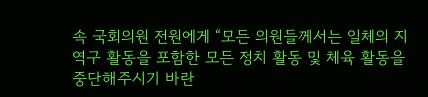속 국회의원 전원에게 “모든 의원들께서는 일체의 지역구 활동을 포함한 모든 정치 활동 및 체육 활동을 중단해주시기 바란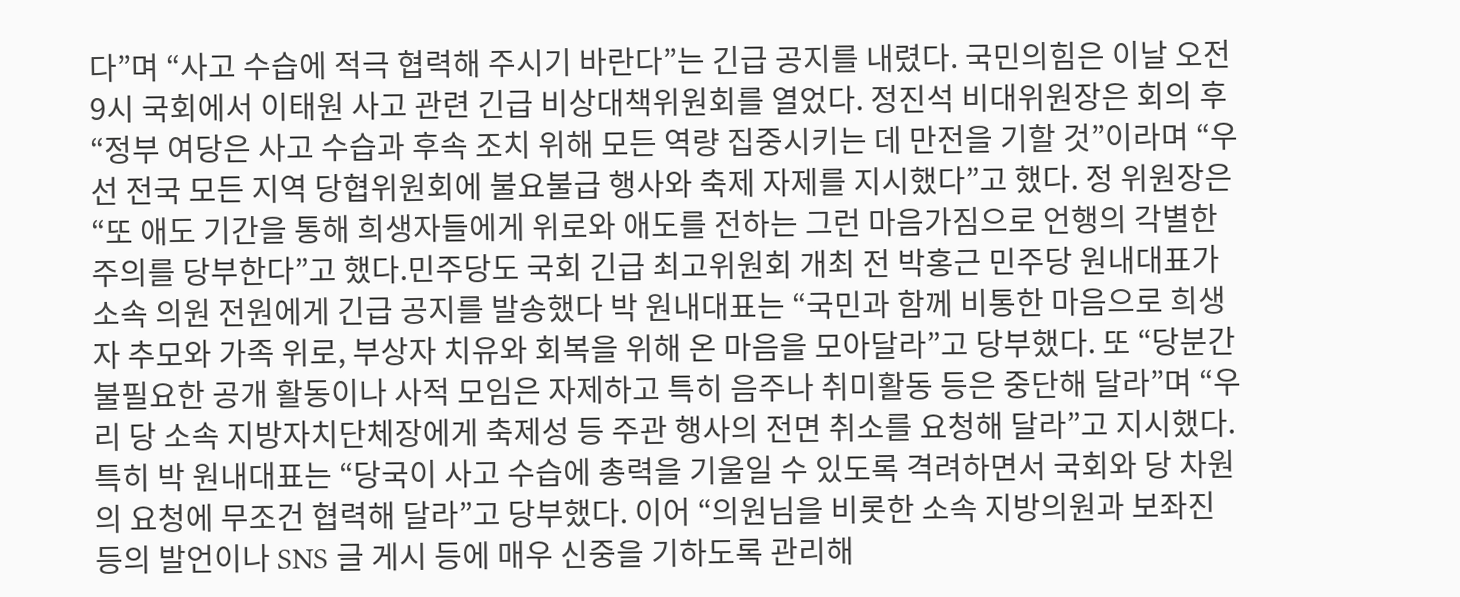다”며 “사고 수습에 적극 협력해 주시기 바란다”는 긴급 공지를 내렸다. 국민의힘은 이날 오전 9시 국회에서 이태원 사고 관련 긴급 비상대책위원회를 열었다. 정진석 비대위원장은 회의 후 “정부 여당은 사고 수습과 후속 조치 위해 모든 역량 집중시키는 데 만전을 기할 것”이라며 “우선 전국 모든 지역 당협위원회에 불요불급 행사와 축제 자제를 지시했다”고 했다. 정 위원장은 “또 애도 기간을 통해 희생자들에게 위로와 애도를 전하는 그런 마음가짐으로 언행의 각별한 주의를 당부한다”고 했다.민주당도 국회 긴급 최고위원회 개최 전 박홍근 민주당 원내대표가 소속 의원 전원에게 긴급 공지를 발송했다 박 원내대표는 “국민과 함께 비통한 마음으로 희생자 추모와 가족 위로, 부상자 치유와 회복을 위해 온 마음을 모아달라”고 당부했다. 또 “당분간 불필요한 공개 활동이나 사적 모임은 자제하고 특히 음주나 취미활동 등은 중단해 달라”며 “우리 당 소속 지방자치단체장에게 축제성 등 주관 행사의 전면 취소를 요청해 달라”고 지시했다. 특히 박 원내대표는 “당국이 사고 수습에 총력을 기울일 수 있도록 격려하면서 국회와 당 차원의 요청에 무조건 협력해 달라”고 당부했다. 이어 “의원님을 비롯한 소속 지방의원과 보좌진 등의 발언이나 SNS 글 게시 등에 매우 신중을 기하도록 관리해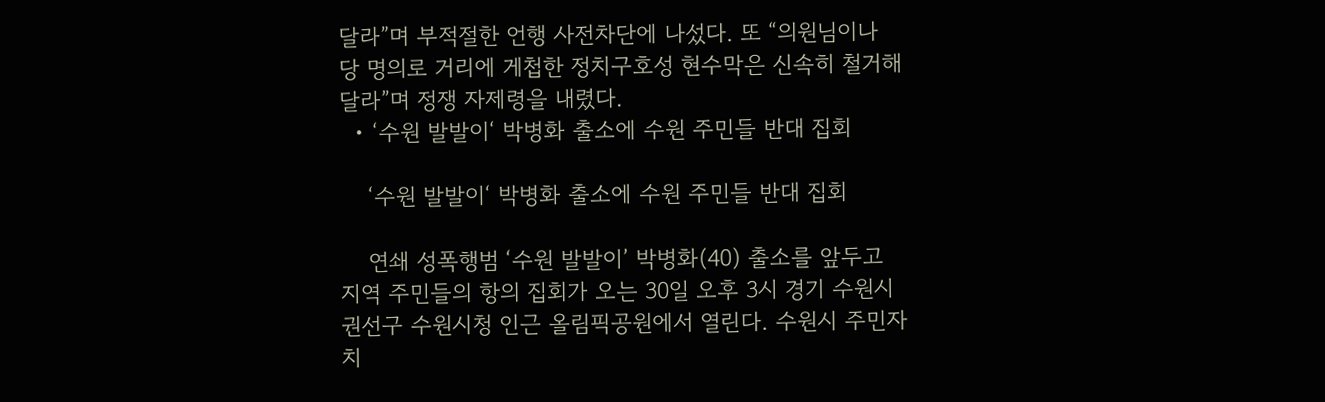달라”며 부적절한 언행 사전차단에 나섰다. 또 “의원님이나 당 명의로 거리에 게첩한 정치구호성 현수막은 신속히 철거해 달라”며 정쟁 자제령을 내렸다.
  • ‘수원 발발이‘ 박병화 출소에 수원 주민들 반대 집회

    ‘수원 발발이‘ 박병화 출소에 수원 주민들 반대 집회

    연쇄 성폭행범 ‘수원 발발이’ 박병화(40) 출소를 앞두고 지역 주민들의 항의 집회가 오는 30일 오후 3시 경기 수원시 권선구 수원시청 인근 올림픽공원에서 열린다. 수원시 주민자치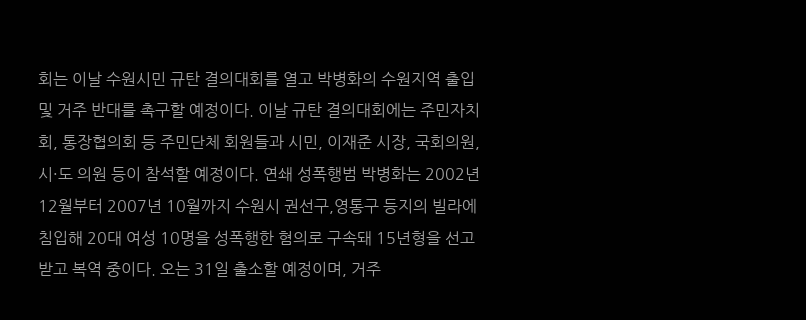회는 이날 수원시민 규탄 결의대회를 열고 박병화의 수원지역 출입 및 거주 반대를 촉구할 예정이다. 이날 규탄 결의대회에는 주민자치회, 통장협의회 등 주민단체 회원들과 시민, 이재준 시장, 국회의원, 시·도 의원 등이 참석할 예정이다. 연쇄 성폭행범 박병화는 2002년 12월부터 2007년 10월까지 수원시 권선구,영통구 등지의 빌라에 침입해 20대 여성 10명을 성폭행한 혐의로 구속돼 15년형을 선고받고 복역 중이다. 오는 31일 출소할 예정이며, 거주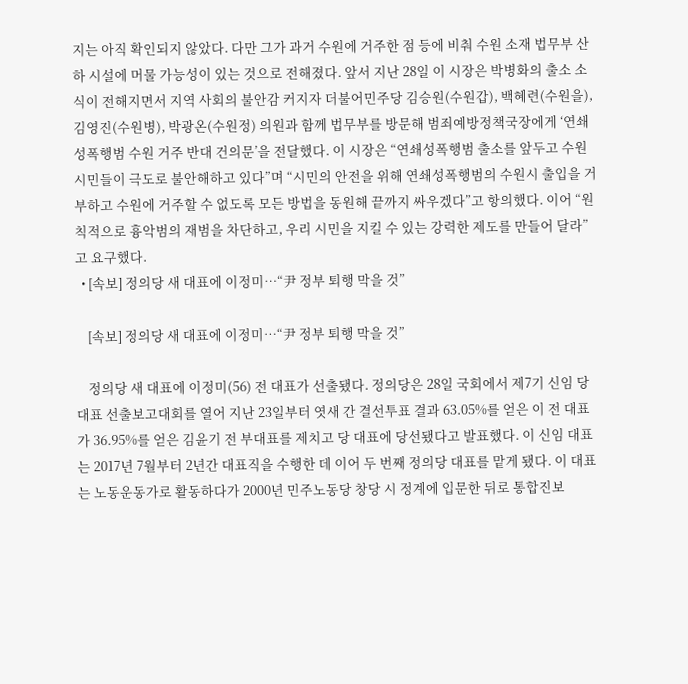지는 아직 확인되지 않았다. 다만 그가 과거 수원에 거주한 점 등에 비춰 수원 소재 법무부 산하 시설에 머물 가능성이 있는 것으로 전해졌다. 앞서 지난 28일 이 시장은 박병화의 출소 소식이 전해지면서 지역 사회의 불안감 커지자 더불어민주당 김승원(수원갑), 백혜련(수원을), 김영진(수원병), 박광온(수원정) 의원과 함께 법무부를 방문해 범죄예방정책국장에게 ‘연쇄성폭행범 수원 거주 반대 건의문’을 전달했다. 이 시장은 “연쇄성폭행범 출소를 앞두고 수원시민들이 극도로 불안해하고 있다”며 “시민의 안전을 위해 연쇄성폭행범의 수원시 출입을 거부하고 수원에 거주할 수 없도록 모든 방법을 동원해 끝까지 싸우겠다”고 항의했다. 이어 “원칙적으로 흉악범의 재범을 차단하고, 우리 시민을 지킬 수 있는 강력한 제도를 만들어 달라”고 요구했다.
  • [속보] 정의당 새 대표에 이정미…“尹 정부 퇴행 막을 것”

    [속보] 정의당 새 대표에 이정미…“尹 정부 퇴행 막을 것”

    정의당 새 대표에 이정미(56) 전 대표가 선출됐다. 정의당은 28일 국회에서 제7기 신임 당대표 선출보고대회를 열어 지난 23일부터 엿새 간 결선투표 결과 63.05%를 얻은 이 전 대표가 36.95%를 얻은 김윤기 전 부대표를 제치고 당 대표에 당선됐다고 발표했다. 이 신임 대표는 2017년 7월부터 2년간 대표직을 수행한 데 이어 두 번째 정의당 대표를 맡게 됐다. 이 대표는 노동운동가로 활동하다가 2000년 민주노동당 창당 시 정계에 입문한 뒤로 통합진보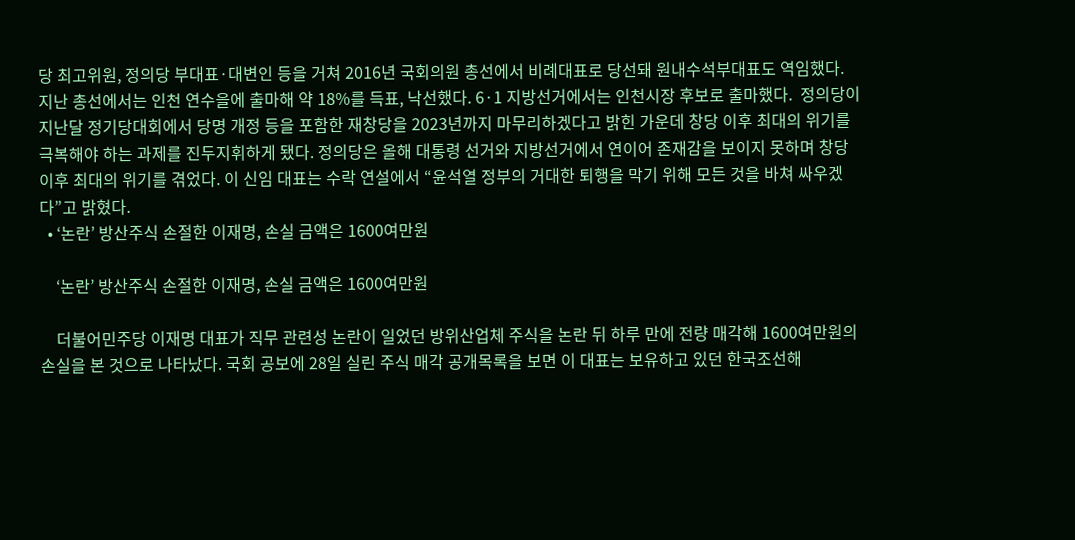당 최고위원, 정의당 부대표·대변인 등을 거쳐 2016년 국회의원 총선에서 비례대표로 당선돼 원내수석부대표도 역임했다. 지난 총선에서는 인천 연수을에 출마해 약 18%를 득표, 낙선했다. 6·1 지방선거에서는 인천시장 후보로 출마했다.  정의당이 지난달 정기당대회에서 당명 개정 등을 포함한 재창당을 2023년까지 마무리하겠다고 밝힌 가운데 창당 이후 최대의 위기를 극복해야 하는 과제를 진두지휘하게 됐다. 정의당은 올해 대통령 선거와 지방선거에서 연이어 존재감을 보이지 못하며 창당 이후 최대의 위기를 겪었다. 이 신임 대표는 수락 연설에서 “윤석열 정부의 거대한 퇴행을 막기 위해 모든 것을 바쳐 싸우겠다”고 밝혔다.
  • ‘논란’ 방산주식 손절한 이재명, 손실 금액은 1600여만원

    ‘논란’ 방산주식 손절한 이재명, 손실 금액은 1600여만원

    더불어민주당 이재명 대표가 직무 관련성 논란이 일었던 방위산업체 주식을 논란 뒤 하루 만에 전량 매각해 1600여만원의 손실을 본 것으로 나타났다. 국회 공보에 28일 실린 주식 매각 공개목록을 보면 이 대표는 보유하고 있던 한국조선해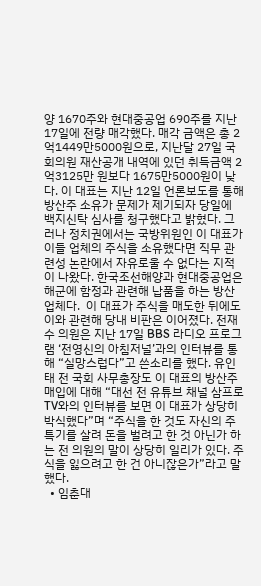양 1670주와 현대중공업 690주를 지난 17일에 전량 매각했다. 매각 금액은 총 2억1449만5000원으로, 지난달 27일 국회의원 재산공개 내역에 있던 취득금액 2억3125만 원보다 1675만5000원이 낮다. 이 대표는 지난 12일 언론보도를 통해 방산주 소유가 문제가 제기되자 당일에 백지신탁 심사를 청구했다고 밝혔다. 그러나 정치권에서는 국방위원인 이 대표가 이들 업체의 주식을 소유했다면 직무 관련성 논란에서 자유로울 수 없다는 지적이 나왔다. 한국조선해양과 현대중공업은 해군에 함정과 관련해 납품을 하는 방산업체다.  이 대표가 주식을 매도한 뒤에도 이와 관련해 당내 비판은 이어졌다. 전재수 의원은 지난 17일 BBS 라디오 프로그램 ‘전영신의 아침저널’과의 인터뷰를 통해 “실망스럽다”고 쓴소리를 했다. 유인태 전 국회 사무총장도 이 대표의 방산주 매입에 대해 “대선 전 유튜브 채널 삼프로TV와의 인터뷰를 보면 이 대표가 상당히 박식했다”며 “주식을 한 것도 자신의 주특기를 살려 돈을 벌려고 한 것 아닌가 하는 전 의원의 말이 상당히 일리가 있다. 주식을 잃으려고 한 건 아니잖은가”라고 말했다.
  • 임춘대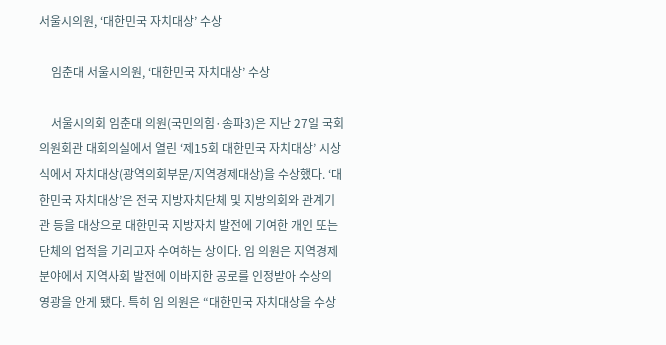서울시의원, ‘대한민국 자치대상’ 수상

    임춘대 서울시의원, ‘대한민국 자치대상’ 수상

    서울시의회 임춘대 의원(국민의힘·송파3)은 지난 27일 국회의원회관 대회의실에서 열린 ‘제15회 대한민국 자치대상’ 시상식에서 자치대상(광역의회부문/지역경제대상)을 수상했다. ‘대한민국 자치대상’은 전국 지방자치단체 및 지방의회와 관계기관 등을 대상으로 대한민국 지방자치 발전에 기여한 개인 또는 단체의 업적을 기리고자 수여하는 상이다. 임 의원은 지역경제 분야에서 지역사회 발전에 이바지한 공로를 인정받아 수상의 영광을 안게 됐다. 특히 임 의원은 “대한민국 자치대상을 수상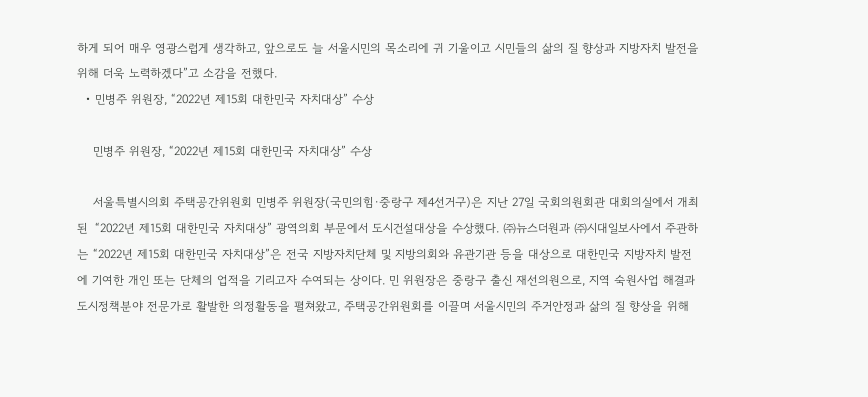하게 되어 매우 영광스럽게 생각하고, 앞으로도 늘 서울시민의 목소리에 귀 기울이고 시민들의 삶의 질 향상과 지방자치 발전을 위해 더욱 노력하겠다”고 소감을 전했다.
  • 민병주 위원장, “2022년 제15회 대한민국 자치대상” 수상

    민병주 위원장, “2022년 제15회 대한민국 자치대상” 수상

    서울특별시의회 주택공간위원회 민병주 위원장(국민의힘·중랑구 제4선거구)은 지난 27일 국회의원회관 대회의실에서 개최된  “2022년 제15회 대한민국 자치대상” 광역의회 부문에서 도시건설대상을 수상했다. ㈜뉴스더원과 ㈜시대일보사에서 주관하는 “2022년 제15회 대한민국 자치대상”은 전국 지방자치단체 및 지방의회와 유관기관 등을 대상으로 대한민국 지방자치 발전에 기여한 개인 또는 단체의 업적을 기리고자 수여되는 상이다. 민 위원장은 중랑구 출신 재선의원으로, 지역 숙원사업 해결과 도시정책분야 전문가로 활발한 의정활동을 펼쳐왔고, 주택공간위원회를 이끌며 서울시민의 주거안정과 삶의 질 향상을 위해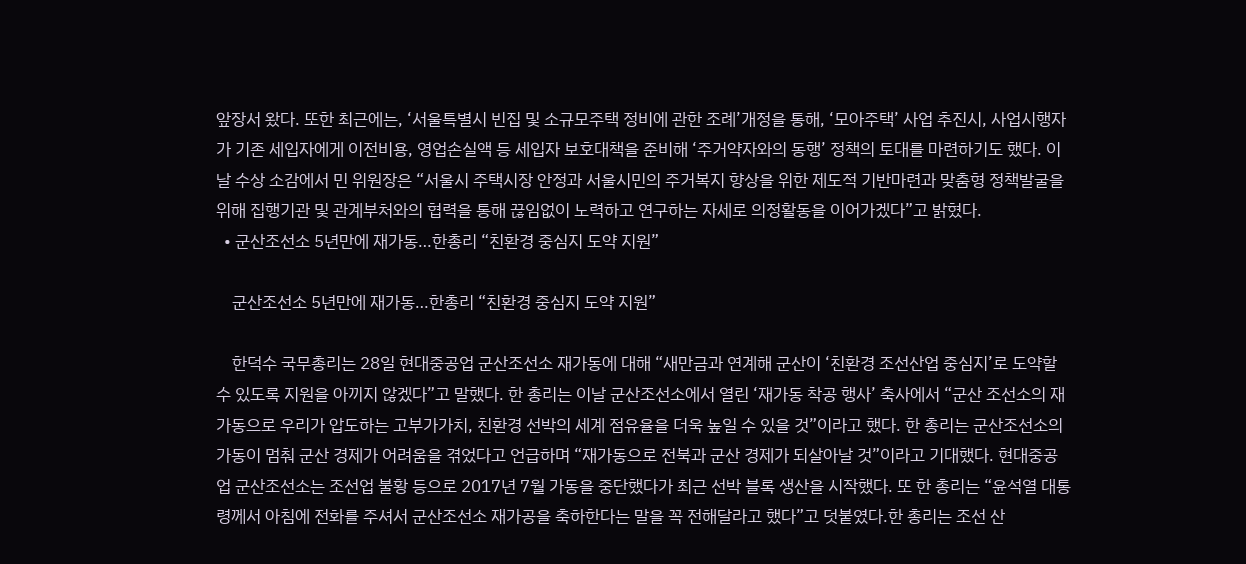앞장서 왔다. 또한 최근에는, ‘서울특별시 빈집 및 소규모주택 정비에 관한 조례’개정을 통해, ‘모아주택’ 사업 추진시, 사업시행자가 기존 세입자에게 이전비용, 영업손실액 등 세입자 보호대책을 준비해 ‘주거약자와의 동행’ 정책의 토대를 마련하기도 했다. 이날 수상 소감에서 민 위원장은 “서울시 주택시장 안정과 서울시민의 주거복지 향상을 위한 제도적 기반마련과 맞춤형 정책발굴을 위해 집행기관 및 관계부처와의 협력을 통해 끊임없이 노력하고 연구하는 자세로 의정활동을 이어가겠다”고 밝혔다.
  • 군산조선소 5년만에 재가동…한총리 “친환경 중심지 도약 지원”

    군산조선소 5년만에 재가동…한총리 “친환경 중심지 도약 지원”

    한덕수 국무총리는 28일 현대중공업 군산조선소 재가동에 대해 “새만금과 연계해 군산이 ‘친환경 조선산업 중심지’로 도약할 수 있도록 지원을 아끼지 않겠다”고 말했다. 한 총리는 이날 군산조선소에서 열린 ‘재가동 착공 행사’ 축사에서 “군산 조선소의 재가동으로 우리가 압도하는 고부가가치, 친환경 선박의 세계 점유율을 더욱 높일 수 있을 것”이라고 했다. 한 총리는 군산조선소의 가동이 멈춰 군산 경제가 어려움을 겪었다고 언급하며 “재가동으로 전북과 군산 경제가 되살아날 것”이라고 기대했다. 현대중공업 군산조선소는 조선업 불황 등으로 2017년 7월 가동을 중단했다가 최근 선박 블록 생산을 시작했다. 또 한 총리는 “윤석열 대통령께서 아침에 전화를 주셔서 군산조선소 재가공을 축하한다는 말을 꼭 전해달라고 했다”고 덧붙였다.한 총리는 조선 산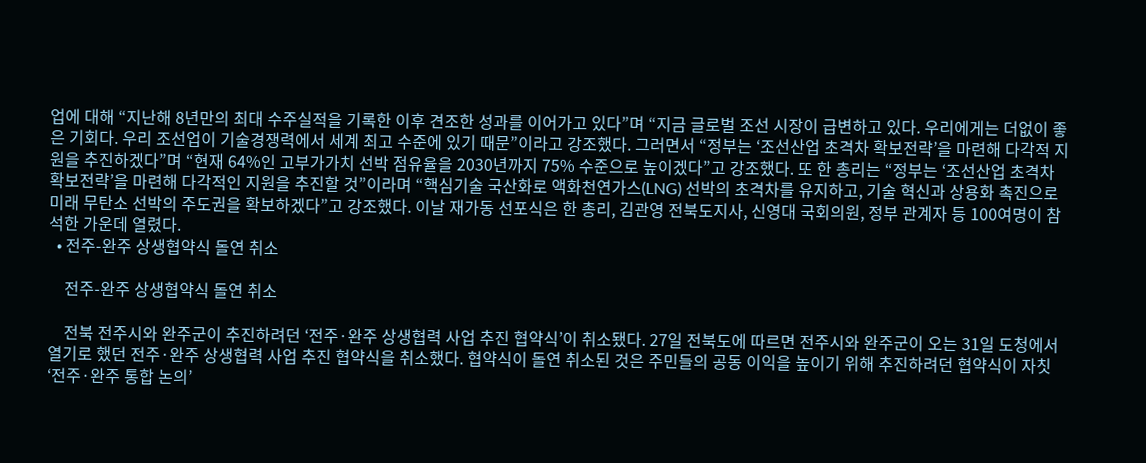업에 대해 “지난해 8년만의 최대 수주실적을 기록한 이후 견조한 성과를 이어가고 있다”며 “지금 글로벌 조선 시장이 급변하고 있다. 우리에게는 더없이 좋은 기회다. 우리 조선업이 기술경쟁력에서 세계 최고 수준에 있기 때문”이라고 강조했다. 그러면서 “정부는 ‘조선산업 초격차 확보전략’을 마련해 다각적 지원을 추진하겠다”며 “현재 64%인 고부가가치 선박 점유율을 2030년까지 75% 수준으로 높이겠다”고 강조했다. 또 한 총리는 “정부는 ‘조선산업 초격차 확보전략’을 마련해 다각적인 지원을 추진할 것”이라며 “핵심기술 국산화로 액화천연가스(LNG) 선박의 초격차를 유지하고, 기술 혁신과 상용화 촉진으로 미래 무탄소 선박의 주도권을 확보하겠다”고 강조했다. 이날 재가동 선포식은 한 총리, 김관영 전북도지사, 신영대 국회의원, 정부 관계자 등 100여명이 참석한 가운데 열렸다.
  • 전주-완주 상생협약식 돌연 취소

    전주-완주 상생협약식 돌연 취소

    전북 전주시와 완주군이 추진하려던 ‘전주·완주 상생협력 사업 추진 협약식’이 취소됐다. 27일 전북도에 따르면 전주시와 완주군이 오는 31일 도청에서 열기로 했던 전주·완주 상생협력 사업 추진 협약식을 취소했다. 협약식이 돌연 취소된 것은 주민들의 공동 이익을 높이기 위해 추진하려던 협약식이 자칫 ‘전주·완주 통합 논의’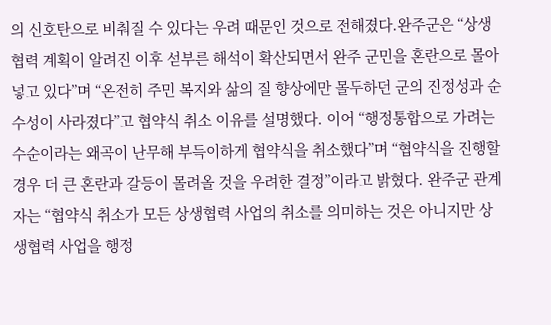의 신호탄으로 비춰질 수 있다는 우려 때문인 것으로 전해졌다.완주군은 “상생협력 계획이 알려진 이후 섣부른 해석이 확산되면서 완주 군민을 혼란으로 몰아넣고 있다”며 “온전히 주민 복지와 삶의 질 향상에만 몰두하던 군의 진정성과 순수성이 사라졌다”고 협약식 취소 이유를 설명했다. 이어 “행정통합으로 가려는 수순이라는 왜곡이 난무해 부득이하게 협약식을 취소했다”며 “협약식을 진행할 경우 더 큰 혼란과 갈등이 몰려올 것을 우려한 결정”이라고 밝혔다. 완주군 관계자는 “협약식 취소가 모든 상생협력 사업의 취소를 의미하는 것은 아니지만 상생협력 사업을 행정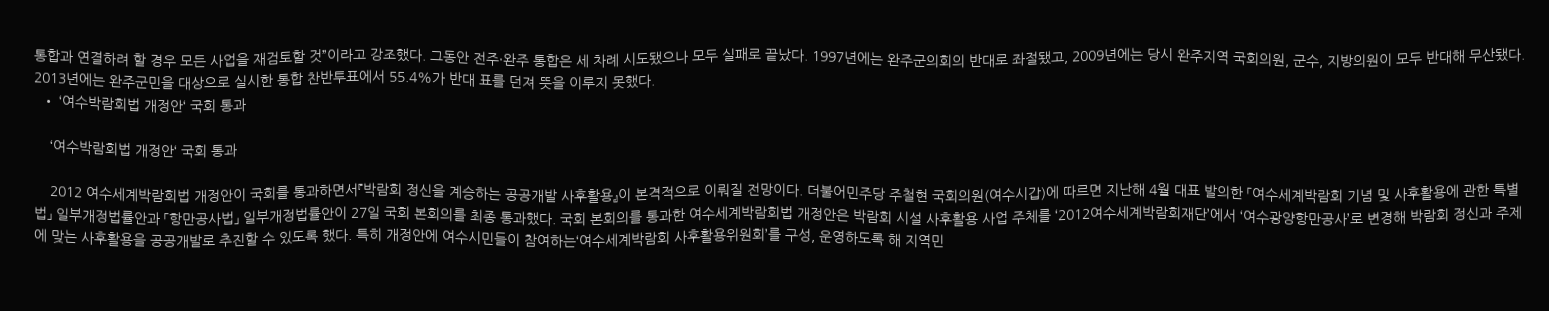통합과 연결하려 할 경우 모든 사업을 재검토할 것”이라고 강조했다. 그동안 전주·완주 통합은 세 차례 시도됐으나 모두 실패로 끝났다. 1997년에는 완주군의회의 반대로 좌절됐고, 2009년에는 당시 완주지역 국회의원, 군수, 지방의원이 모두 반대해 무산됐다. 2013년에는 완주군민을 대상으로 실시한 통합 찬반투표에서 55.4%가 반대 표를 던져 뜻을 이루지 못했다.
  • ‘여수박람회법 개정안‘ 국회 통과

    ‘여수박람회법 개정안‘ 국회 통과

    2012 여수세계박람회법 개정안이 국회를 통과하면서『박람회 정신을 계승하는 공공개발 사후활용』이 본격적으로 이뤄질 전망이다. 더불어민주당 주철현 국회의원(여수시갑)에 따르면 지난해 4월 대표 발의한 「여수세계박람회 기념 및 사후활용에 관한 특별법」 일부개정법률안과 「항만공사법」 일부개정법률안이 27일 국회 본회의를 최종 통과했다. 국회 본회의를 통과한 여수세계박람회법 개정안은 박람회 시설 사후활용 사업 주체를 ‘2012여수세계박람회재단’에서 ‘여수광양항만공사’로 변경해 박람회 정신과 주제에 맞는 사후활용을 공공개발로 추진할 수 있도록 했다. 특히 개정안에 여수시민들이 참여하는‘여수세계박람회 사후활용위원회’를 구성, 운영하도록 해 지역민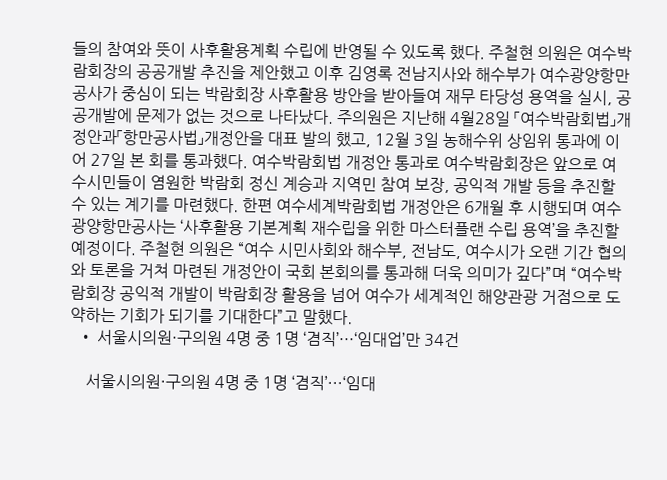들의 참여와 뜻이 사후활용계획 수립에 반영될 수 있도록 했다. 주철현 의원은 여수박람회장의 공공개발 추진을 제안했고 이후 김영록 전남지사와 해수부가 여수광양항만공사가 중심이 되는 박람회장 사후활용 방안을 받아들여 재무 타당성 용역을 실시, 공공개발에 문제가 없는 것으로 나타났다. 주의원은 지난해 4월28일 「여수박람회법」개정안과「항만공사법」개정안을 대표 발의 했고, 12월 3일 농해수위 상임위 통과에 이어 27일 본 회를 통과했다. 여수박람회법 개정안 통과로 여수박람회장은 앞으로 여수시민들이 염원한 박람회 정신 계승과 지역민 참여 보장, 공익적 개발 등을 추진할 수 있는 계기를 마련했다. 한편 여수세계박람회법 개정안은 6개월 후 시행되며 여수광양항만공사는 ‘사후활용 기본계획 재수립을 위한 마스터플랜 수립 용역’을 추진할 예정이다. 주철현 의원은 “여수 시민사회와 해수부, 전남도, 여수시가 오랜 기간 협의와 토론을 거쳐 마련된 개정안이 국회 본회의를 통과해 더욱 의미가 깊다”며 “여수박람회장 공익적 개발이 박람회장 활용을 넘어 여수가 세계적인 해양관광 거점으로 도약하는 기회가 되기를 기대한다”고 말했다.
  • 서울시의원·구의원 4명 중 1명 ‘겸직’···‘임대업’만 34건

    서울시의원·구의원 4명 중 1명 ‘겸직’···‘임대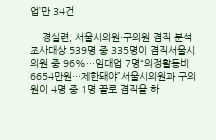업’만 34건

    경실련, 서울시의원·구의원 겸직 분석조사대상 539명 중 335명이 겸직서울시의원 중 96%···임대업 7명“의정활동비 6654만원···제한돼야”서울시의원과 구의원이 4명 중 1명 꼴로 겸직을 하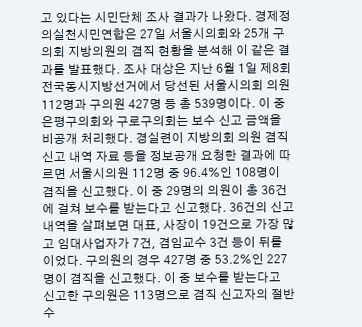고 있다는 시민단체 조사 결과가 나왔다. 경제정의실천시민연합은 27일 서울시의회와 25개 구의회 지방의원의 겸직 현황을 분석해 이 같은 결과를 발표했다. 조사 대상은 지난 6월 1일 제8회 전국동시지방선거에서 당선된 서울시의회 의원 112명과 구의원 427명 등 총 539명이다. 이 중 은평구의회와 구로구의회는 보수 신고 금액을 비공개 처리했다. 경실련이 지방의회 의원 겸직 신고 내역 자료 등을 정보공개 요청한 결과에 따르면 서울시의원 112명 중 96.4%인 108명이 겸직을 신고했다. 이 중 29명의 의원이 총 36건에 걸쳐 보수를 받는다고 신고했다. 36건의 신고 내역을 살펴보면 대표, 사장이 19건으로 가장 많고 임대사업자가 7건, 겸임교수 3건 등이 뒤를 이었다. 구의원의 경우 427명 중 53.2%인 227명이 겸직을 신고했다. 이 중 보수를 받는다고 신고한 구의원은 113명으로 겸직 신고자의 절반 수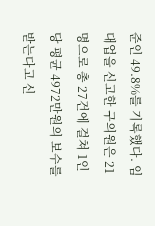준인 49.8%를 기록했다. 임대업을 신고한 구의원은 21명으로 총 27건에 걸쳐 1인당 평균 4972만원의 보수를 받는다고 신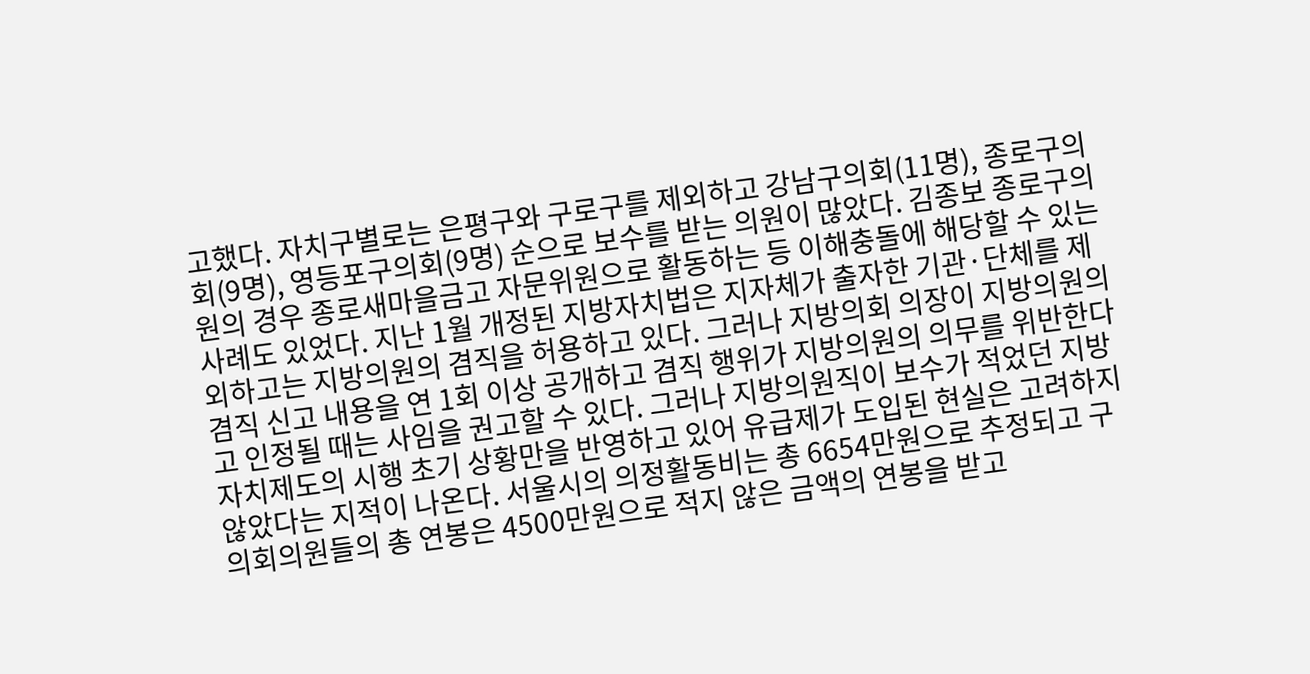고했다. 자치구별로는 은평구와 구로구를 제외하고 강남구의회(11명), 종로구의회(9명), 영등포구의회(9명) 순으로 보수를 받는 의원이 많았다. 김종보 종로구의원의 경우 종로새마을금고 자문위원으로 활동하는 등 이해충돌에 해당할 수 있는 사례도 있었다. 지난 1월 개정된 지방자치법은 지자체가 출자한 기관·단체를 제외하고는 지방의원의 겸직을 허용하고 있다. 그러나 지방의회 의장이 지방의원의 겸직 신고 내용을 연 1회 이상 공개하고 겸직 행위가 지방의원의 의무를 위반한다고 인정될 때는 사임을 권고할 수 있다. 그러나 지방의원직이 보수가 적었던 지방자치제도의 시행 초기 상황만을 반영하고 있어 유급제가 도입된 현실은 고려하지 않았다는 지적이 나온다. 서울시의 의정활동비는 총 6654만원으로 추정되고 구의회의원들의 총 연봉은 4500만원으로 적지 않은 금액의 연봉을 받고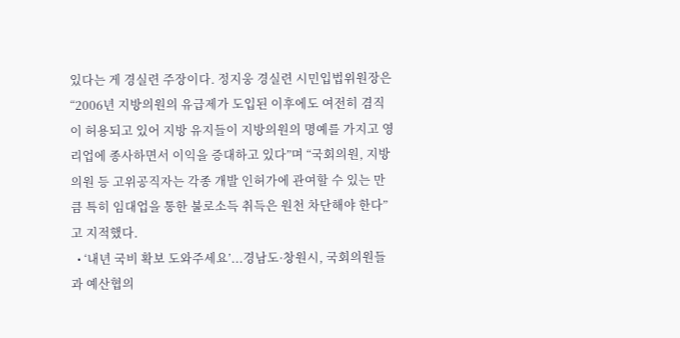있다는 게 경실련 주장이다. 정지웅 경실련 시민입법위원장은 “2006년 지방의원의 유급제가 도입된 이후에도 여전히 겸직이 허용되고 있어 지방 유지들이 지방의원의 명예를 가지고 영리업에 종사하면서 이익을 증대하고 있다”며 “국회의원, 지방의원 등 고위공직자는 각종 개발 인허가에 관여할 수 있는 만큼 특히 임대업을 통한 불로소득 취득은 원천 차단해야 한다”고 지적했다.
  • ‘내년 국비 확보 도와주세요’...경남도·창원시, 국회의원들과 예산협의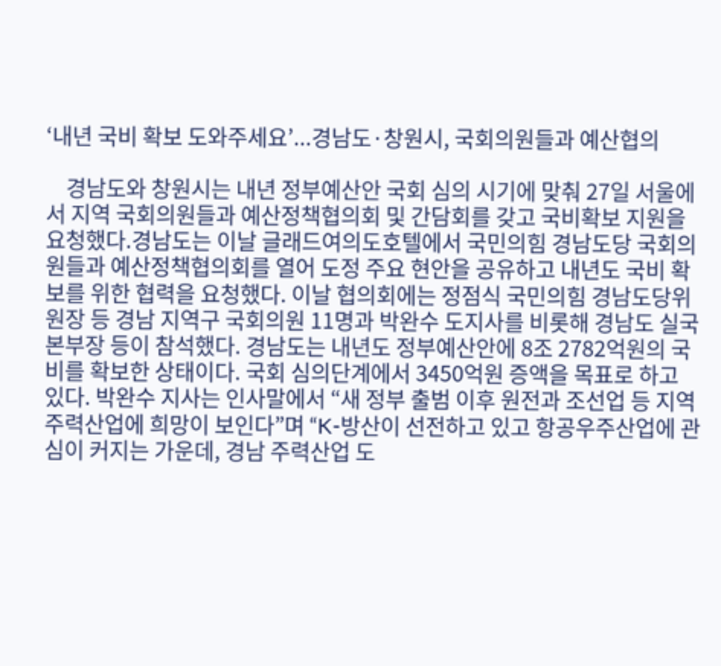‘내년 국비 확보 도와주세요’...경남도·창원시, 국회의원들과 예산협의

    경남도와 창원시는 내년 정부예산안 국회 심의 시기에 맞춰 27일 서울에서 지역 국회의원들과 예산정책협의회 및 간담회를 갖고 국비확보 지원을 요청했다.경남도는 이날 글래드여의도호텔에서 국민의힘 경남도당 국회의원들과 예산정책협의회를 열어 도정 주요 현안을 공유하고 내년도 국비 확보를 위한 협력을 요청했다. 이날 협의회에는 정점식 국민의힘 경남도당위원장 등 경남 지역구 국회의원 11명과 박완수 도지사를 비롯해 경남도 실국본부장 등이 참석했다. 경남도는 내년도 정부예산안에 8조 2782억원의 국비를 확보한 상태이다. 국회 심의단계에서 3450억원 증액을 목표로 하고 있다. 박완수 지사는 인사말에서 “새 정부 출범 이후 원전과 조선업 등 지역 주력산업에 희망이 보인다”며 “K-방산이 선전하고 있고 항공우주산업에 관심이 커지는 가운데, 경남 주력산업 도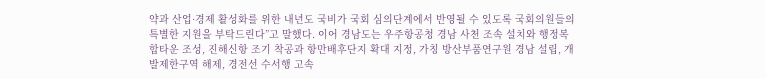약과 산업·경제 활성화를 위한 내년도 국비가 국회 심의단계에서 반영될 수 있도록 국회의원들의 특별한 지원을 부탁드린다”고 말했다. 이어 경남도는 우주항공청 경남 사천 조속 설치와 행정복합타운 조성, 진해신항 조기 착공과 항만배후단지 확대 지정, 가칭 방산부품연구원 경남 설립, 개발제한구역 해제, 경전선 수서행 고속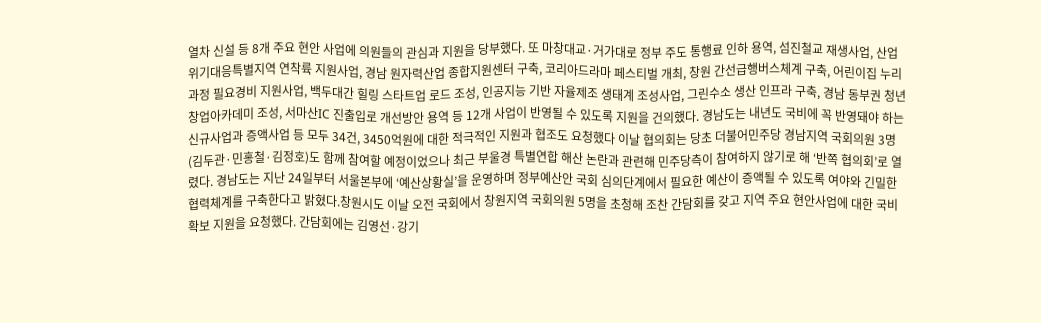열차 신설 등 8개 주요 현안 사업에 의원들의 관심과 지원을 당부했다. 또 마창대교·거가대로 정부 주도 통행료 인하 용역, 섬진철교 재생사업, 산업위기대응특별지역 연착륙 지원사업, 경남 원자력산업 종합지원센터 구축, 코리아드라마 페스티벌 개최, 창원 간선급행버스체계 구축, 어린이집 누리과정 필요경비 지원사업, 백두대간 힐링 스타트업 로드 조성, 인공지능 기반 자율제조 생태계 조성사업, 그린수소 생산 인프라 구축, 경남 동부권 청년 창업아카데미 조성, 서마산IC 진출입로 개선방안 용역 등 12개 사업이 반영될 수 있도록 지원을 건의했다. 경남도는 내년도 국비에 꼭 반영돼야 하는 신규사업과 증액사업 등 모두 34건, 3450억원에 대한 적극적인 지원과 협조도 요청했다 이날 협의회는 당초 더불어민주당 경남지역 국회의원 3명(김두관·민홍철·김정호)도 함께 참여할 예정이었으나 최근 부울경 특별연합 해산 논란과 관련해 민주당측이 참여하지 않기로 해 ‘반쪽 협의회’로 열렸다. 경남도는 지난 24일부터 서울본부에 ‘예산상황실’을 운영하며 정부예산안 국회 심의단계에서 필요한 예산이 증액될 수 있도록 여야와 긴밀한 협력체계를 구축한다고 밝혔다.창원시도 이날 오전 국회에서 창원지역 국회의원 5명을 초청해 조찬 간담회를 갖고 지역 주요 현안사업에 대한 국비 확보 지원을 요청했다. 간담회에는 김영선·강기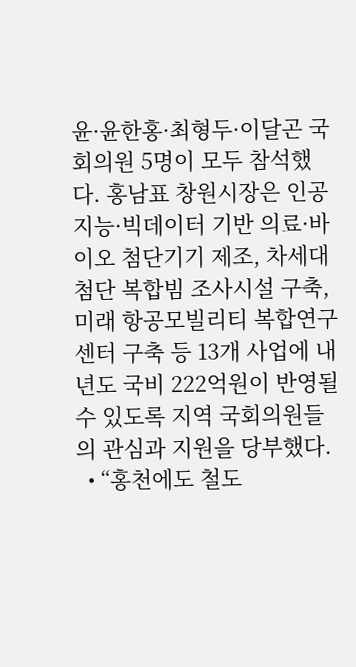윤·윤한홍·최형두·이달곤 국회의원 5명이 모두 참석했다. 홍남표 창원시장은 인공지능·빅데이터 기반 의료·바이오 첨단기기 제조, 차세대 첨단 복합빔 조사시설 구축, 미래 항공모빌리티 복합연구센터 구축 등 13개 사업에 내년도 국비 222억원이 반영될 수 있도록 지역 국회의원들의 관심과 지원을 당부했다.
  • “홍천에도 철도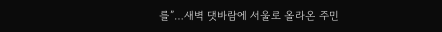를”…새벽 댓바람에 서울로 올라온 주민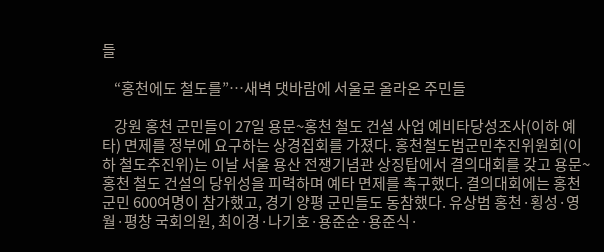들

    “홍천에도 철도를”…새벽 댓바람에 서울로 올라온 주민들

    강원 홍천 군민들이 27일 용문~홍천 철도 건설 사업 예비타당성조사(이하 예타) 면제를 정부에 요구하는 상경집회를 가졌다. 홍천철도범군민추진위원회(이하 철도추진위)는 이날 서울 용산 전쟁기념관 상징탑에서 결의대회를 갖고 용문~홍천 철도 건설의 당위성을 피력하며 예타 면제를 촉구했다. 결의대회에는 홍천 군민 600여명이 참가했고, 경기 양평 군민들도 동참했다. 유상범 홍천·횡성·영월·평창 국회의원, 최이경·나기호·용준순·용준식·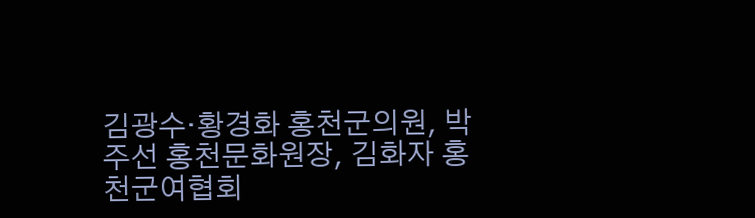김광수·황경화 홍천군의원, 박주선 홍천문화원장, 김화자 홍천군여협회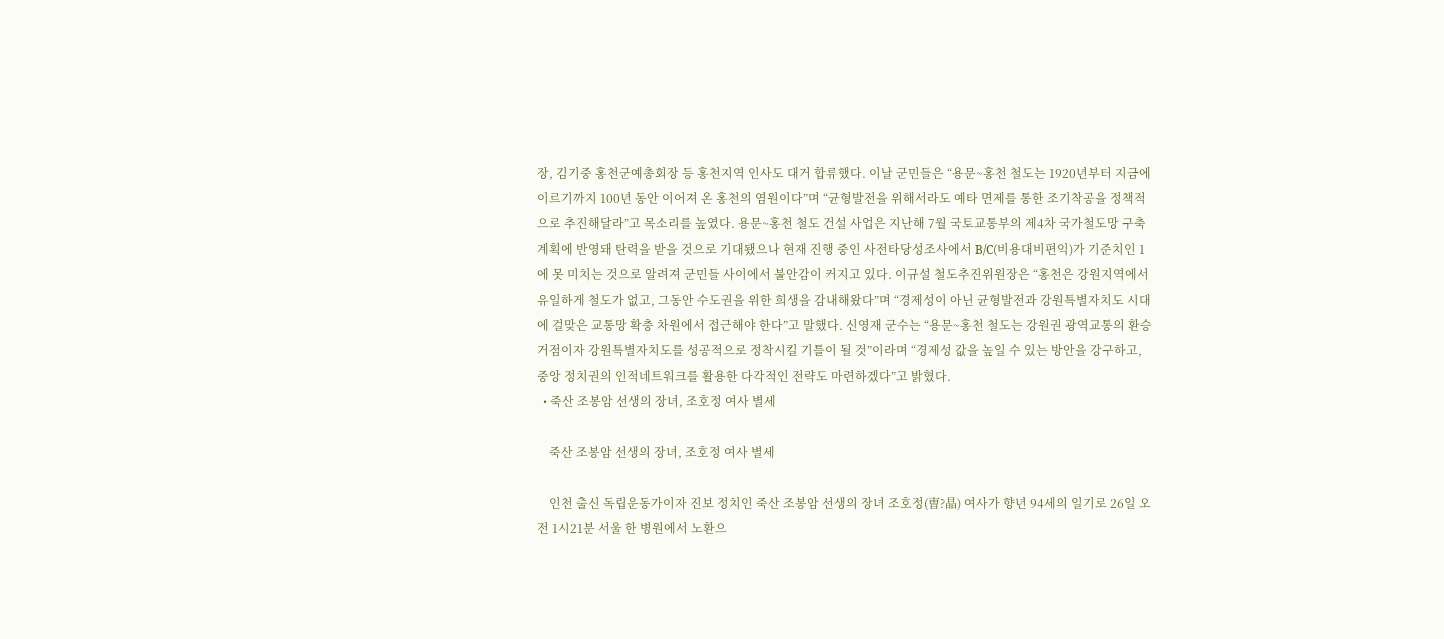장, 김기중 홍천군예총회장 등 홍천지역 인사도 대거 합류했다. 이날 군민들은 “용문~홍천 철도는 1920년부터 지금에 이르기까지 100년 동안 이어져 온 홍천의 염원이다”며 “균형발전을 위해서라도 예타 면제를 통한 조기착공을 정책적으로 추진해달라”고 목소리를 높였다. 용문~홍천 철도 건설 사업은 지난해 7월 국토교통부의 제4차 국가철도망 구축계획에 반영돼 탄력을 받을 것으로 기대됐으나 현재 진행 중인 사전타당성조사에서 B/C(비용대비편익)가 기준치인 1에 못 미치는 것으로 알려져 군민들 사이에서 불안감이 커지고 있다. 이규설 철도추진위원장은 “홍천은 강원지역에서 유일하게 철도가 없고, 그동안 수도권을 위한 희생을 감내해왔다”며 “경제성이 아닌 균형발전과 강원특별자치도 시대에 걸맞은 교통망 확충 차원에서 접근해야 한다”고 말했다. 신영재 군수는 “용문~홍천 철도는 강원권 광역교통의 환승거점이자 강원특별자치도를 성공적으로 정착시킬 기틀이 될 것”이라며 “경제성 값을 높일 수 있는 방안을 강구하고, 중앙 정치권의 인적네트워크를 활용한 다각적인 전략도 마련하겠다”고 밝혔다.
  • 죽산 조봉암 선생의 장녀, 조호정 여사 별세

    죽산 조봉암 선생의 장녀, 조호정 여사 별세

    인천 출신 독립운동가이자 진보 정치인 죽산 조봉암 선생의 장녀 조호정(曺?晶) 여사가 향년 94세의 일기로 26일 오전 1시21분 서울 한 병원에서 노환으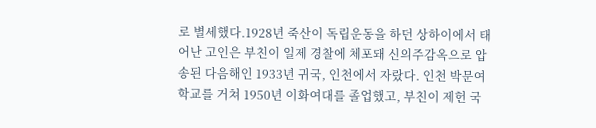로 별세했다.1928년 죽산이 독립운동을 하던 상하이에서 태어난 고인은 부친이 일제 경찰에 체포돼 신의주감옥으로 압송된 다음해인 1933년 귀국, 인천에서 자랐다. 인천 박문여학교를 거쳐 1950년 이화여대를 졸업했고, 부친이 제헌 국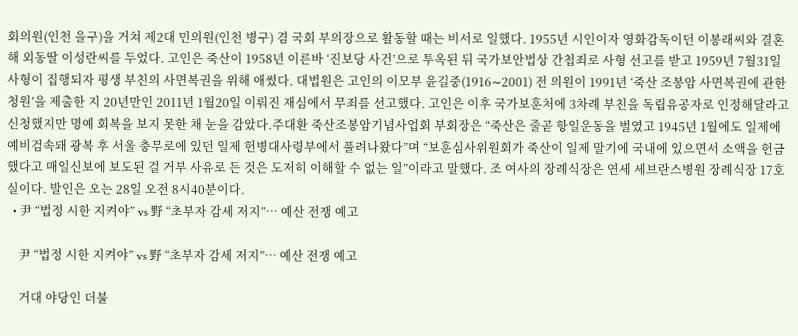회의원(인천 을구)을 거쳐 제2대 민의원(인천 병구) 겸 국회 부의장으로 활동할 때는 비서로 일했다. 1955년 시인이자 영화감독이던 이봉래씨와 결혼해 외동딸 이성란씨를 두었다. 고인은 죽산이 1958년 이른바 ‘진보당 사건’으로 투옥된 뒤 국가보안법상 간첩죄로 사형 선고를 받고 1959년 7월31일 사형이 집행되자 평생 부친의 사면복권을 위해 애썼다. 대법원은 고인의 이모부 윤길중(1916∼2001) 전 의원이 1991년 ‘죽산 조봉암 사면복권에 관한 청원’을 제출한 지 20년만인 2011년 1월20일 이뤄진 재심에서 무죄를 선고했다. 고인은 이후 국가보훈처에 3차례 부친을 독립유공자로 인정해달라고 신청했지만 명예 회복을 보지 못한 채 눈을 감았다.주대환 죽산조봉암기념사업회 부회장은 “죽산은 줄곧 항일운동을 벌였고 1945년 1월에도 일제에 예비검속돼 광복 후 서울 충무로에 있던 일제 헌병대사령부에서 풀려나왔다”며 “보훈심사위원회가 죽산이 일제 말기에 국내에 있으면서 소액을 헌금했다고 매일신보에 보도된 걸 거부 사유로 든 것은 도저히 이해할 수 없는 일”이라고 말했다. 조 여사의 장례식장은 연세 세브란스병원 장례식장 17호실이다. 발인은 오는 28일 오전 8시40분이다.
  • 尹 “법정 시한 지켜야” vs 野 “초부자 감세 저지”… 예산 전쟁 예고

    尹 “법정 시한 지켜야” vs 野 “초부자 감세 저지”… 예산 전쟁 예고

    거대 야당인 더불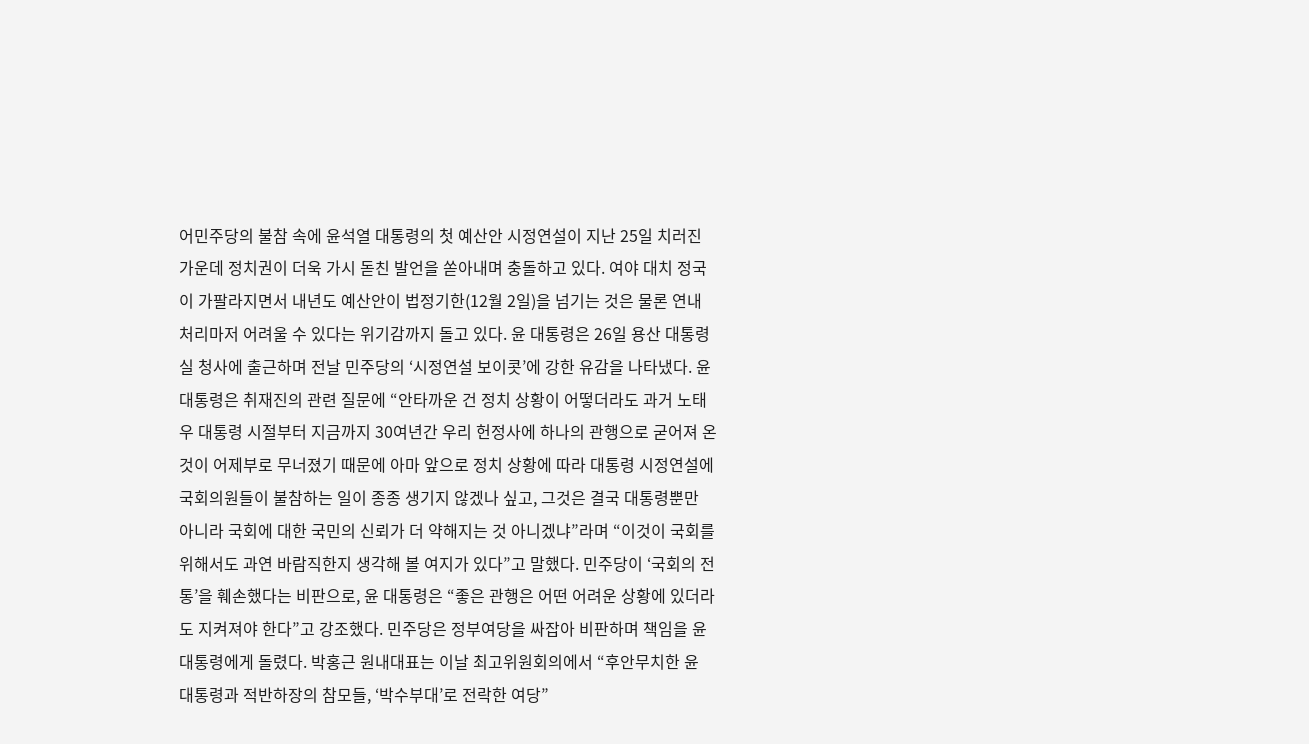어민주당의 불참 속에 윤석열 대통령의 첫 예산안 시정연설이 지난 25일 치러진 가운데 정치권이 더욱 가시 돋친 발언을 쏟아내며 충돌하고 있다. 여야 대치 정국이 가팔라지면서 내년도 예산안이 법정기한(12월 2일)을 넘기는 것은 물론 연내 처리마저 어려울 수 있다는 위기감까지 돌고 있다. 윤 대통령은 26일 용산 대통령실 청사에 출근하며 전날 민주당의 ‘시정연설 보이콧’에 강한 유감을 나타냈다. 윤 대통령은 취재진의 관련 질문에 “안타까운 건 정치 상황이 어떻더라도 과거 노태우 대통령 시절부터 지금까지 30여년간 우리 헌정사에 하나의 관행으로 굳어져 온 것이 어제부로 무너졌기 때문에 아마 앞으로 정치 상황에 따라 대통령 시정연설에 국회의원들이 불참하는 일이 종종 생기지 않겠나 싶고, 그것은 결국 대통령뿐만 아니라 국회에 대한 국민의 신뢰가 더 약해지는 것 아니겠냐”라며 “이것이 국회를 위해서도 과연 바람직한지 생각해 볼 여지가 있다”고 말했다. 민주당이 ‘국회의 전통’을 훼손했다는 비판으로, 윤 대통령은 “좋은 관행은 어떤 어려운 상황에 있더라도 지켜져야 한다”고 강조했다. 민주당은 정부여당을 싸잡아 비판하며 책임을 윤 대통령에게 돌렸다. 박홍근 원내대표는 이날 최고위원회의에서 “후안무치한 윤 대통령과 적반하장의 참모들, ‘박수부대’로 전락한 여당”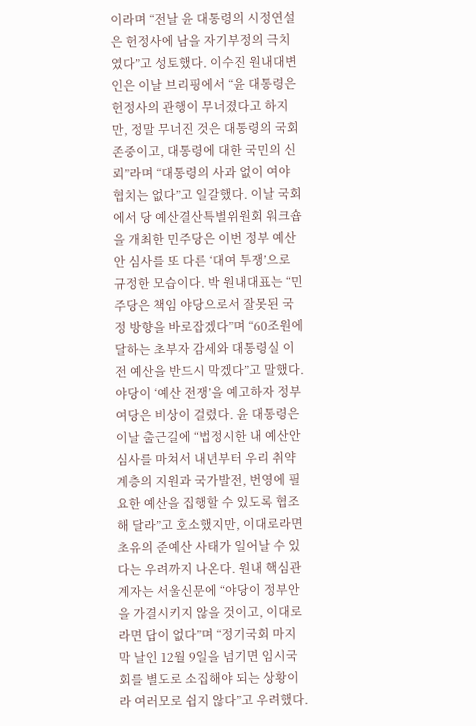이라며 “전날 윤 대통령의 시정연설은 헌정사에 남을 자기부정의 극치였다”고 성토했다. 이수진 원내대변인은 이날 브리핑에서 “윤 대통령은 헌정사의 관행이 무너졌다고 하지만, 정말 무너진 것은 대통령의 국회 존중이고, 대통령에 대한 국민의 신뢰”라며 “대통령의 사과 없이 여야 협치는 없다”고 일갈했다. 이날 국회에서 당 예산결산특별위원회 워크숍을 개최한 민주당은 이번 정부 예산안 심사를 또 다른 ‘대여 투쟁’으로 규정한 모습이다. 박 원내대표는 “민주당은 책임 야당으로서 잘못된 국정 방향을 바로잡겠다”며 “60조원에 달하는 초부자 감세와 대통령실 이전 예산을 반드시 막겠다”고 말했다. 야당이 ‘예산 전쟁’을 예고하자 정부여당은 비상이 걸렸다. 윤 대통령은 이날 출근길에 “법정시한 내 예산안 심사를 마쳐서 내년부터 우리 취약계층의 지원과 국가발전, 번영에 필요한 예산을 집행할 수 있도록 협조해 달라”고 호소했지만, 이대로라면 초유의 준예산 사태가 일어날 수 있다는 우려까지 나온다. 원내 핵심관계자는 서울신문에 “야당이 정부안을 가결시키지 않을 것이고, 이대로라면 답이 없다”며 “정기국회 마지막 날인 12월 9일을 넘기면 임시국회를 별도로 소집해야 되는 상황이라 여러모로 쉽지 않다”고 우려했다.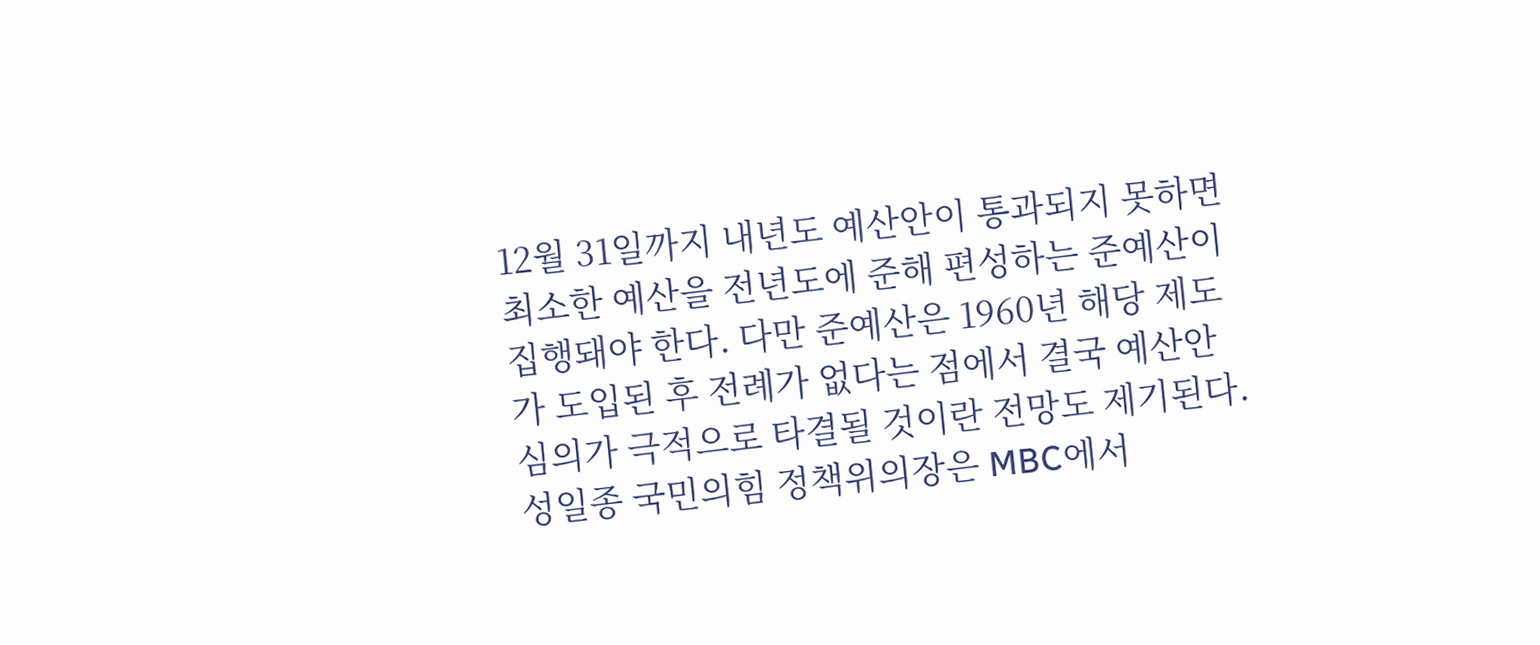12월 31일까지 내년도 예산안이 통과되지 못하면 최소한 예산을 전년도에 준해 편성하는 준예산이 집행돼야 한다. 다만 준예산은 1960년 해당 제도가 도입된 후 전례가 없다는 점에서 결국 예산안 심의가 극적으로 타결될 것이란 전망도 제기된다. 성일종 국민의힘 정책위의장은 MBC에서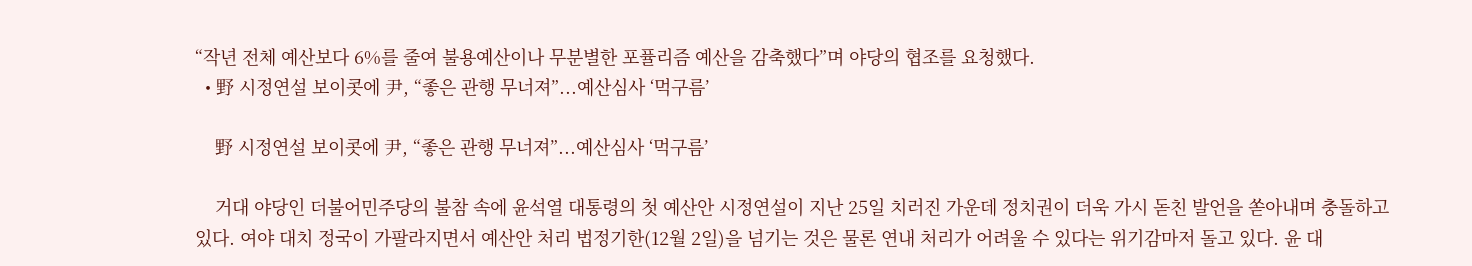“작년 전체 예산보다 6%를 줄여 불용예산이나 무분별한 포퓰리즘 예산을 감축했다”며 야당의 협조를 요청했다.
  • 野 시정연설 보이콧에 尹, “좋은 관행 무너져”...예산심사 ‘먹구름’

    野 시정연설 보이콧에 尹, “좋은 관행 무너져”...예산심사 ‘먹구름’

    거대 야당인 더불어민주당의 불참 속에 윤석열 대통령의 첫 예산안 시정연설이 지난 25일 치러진 가운데 정치권이 더욱 가시 돋친 발언을 쏟아내며 충돌하고 있다. 여야 대치 정국이 가팔라지면서 예산안 처리 법정기한(12월 2일)을 넘기는 것은 물론 연내 처리가 어려울 수 있다는 위기감마저 돌고 있다. 윤 대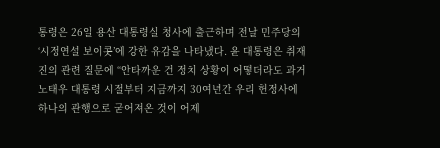통령은 26일 용산 대통령실 청사에 출근하며 전날 민주당의 ‘시정연설 보이콧’에 강한 유감을 나타냈다. 윤 대통령은 취재진의 관련 질문에 “안타까운 건 정치 상황이 어떻더라도 과거 노태우 대통령 시절부터 지금까지 30여년간 우리 헌정사에 하나의 관행으로 굳어져온 것이 어제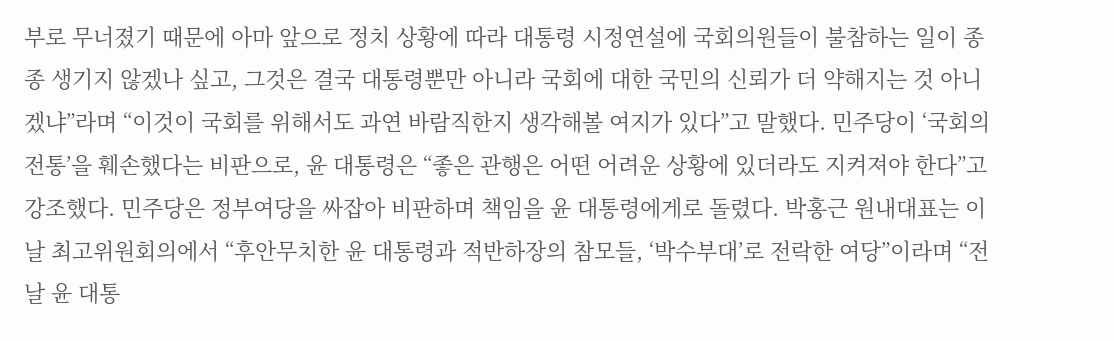부로 무너졌기 때문에 아마 앞으로 정치 상황에 따라 대통령 시정연설에 국회의원들이 불참하는 일이 종종 생기지 않겠나 싶고, 그것은 결국 대통령뿐만 아니라 국회에 대한 국민의 신뢰가 더 약해지는 것 아니겠냐”라며 “이것이 국회를 위해서도 과연 바람직한지 생각해볼 여지가 있다”고 말했다. 민주당이 ‘국회의 전통’을 훼손했다는 비판으로, 윤 대통령은 “좋은 관행은 어떤 어려운 상황에 있더라도 지켜져야 한다”고 강조했다. 민주당은 정부여당을 싸잡아 비판하며 책임을 윤 대통령에게로 돌렸다. 박홍근 원내대표는 이날 최고위원회의에서 “후안무치한 윤 대통령과 적반하장의 참모들, ‘박수부대’로 전락한 여당”이라며 “전날 윤 대통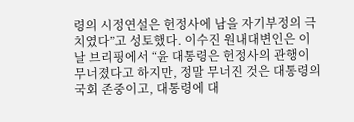령의 시정연설은 헌정사에 남을 자기부정의 극치였다”고 성토했다. 이수진 원내대변인은 이날 브리핑에서 “윤 대통령은 헌정사의 관행이 무너졌다고 하지만, 정말 무너진 것은 대통령의 국회 존중이고, 대통령에 대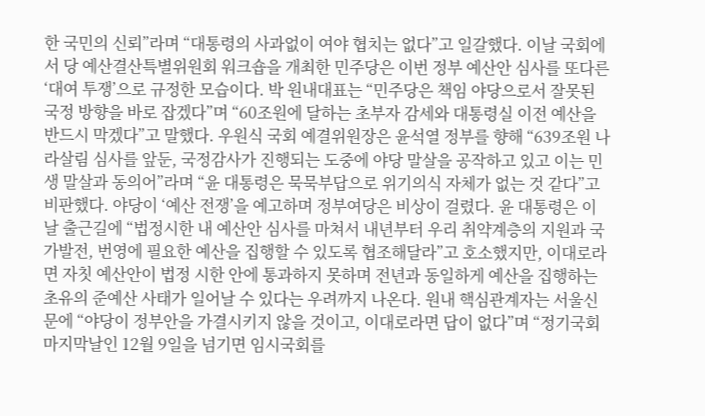한 국민의 신뢰”라며 “대통령의 사과없이 여야 협치는 없다”고 일갈했다. 이날 국회에서 당 예산결산특별위원회 워크숍을 개최한 민주당은 이번 정부 예산안 심사를 또다른 ‘대여 투쟁’으로 규정한 모습이다. 박 원내대표는 “민주당은 책임 야당으로서 잘못된 국정 방향을 바로 잡겠다”며 “60조원에 달하는 초부자 감세와 대통령실 이전 예산을 반드시 막겠다”고 말했다. 우원식 국회 예결위원장은 윤석열 정부를 향해 “639조원 나라살림 심사를 앞둔, 국정감사가 진행되는 도중에 야당 말살을 공작하고 있고 이는 민생 말살과 동의어”라며 “윤 대통령은 묵묵부답으로 위기의식 자체가 없는 것 같다”고 비판했다. 야당이 ‘예산 전쟁’을 예고하며 정부여당은 비상이 걸렸다. 윤 대통령은 이날 출근길에 “법정시한 내 예산안 심사를 마쳐서 내년부터 우리 취약계층의 지원과 국가발전, 번영에 필요한 예산을 집행할 수 있도록 협조해달라”고 호소했지만, 이대로라면 자칫 예산안이 법정 시한 안에 통과하지 못하며 전년과 동일하게 예산을 집행하는 초유의 준예산 사태가 일어날 수 있다는 우려까지 나온다. 원내 핵심관계자는 서울신문에 “야당이 정부안을 가결시키지 않을 것이고, 이대로라면 답이 없다”며 “정기국회 마지막날인 12월 9일을 넘기면 임시국회를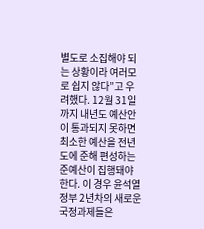별도로 소집해야 되는 상황이라 여러모로 쉽지 않다”고 우려했다. 12월 31일까지 내년도 예산안이 통과되지 못하면 최소한 예산을 전년도에 준해 편성하는 준예산이 집행돼야 한다. 이 경우 윤석열 정부 2년차의 새로운 국정과제들은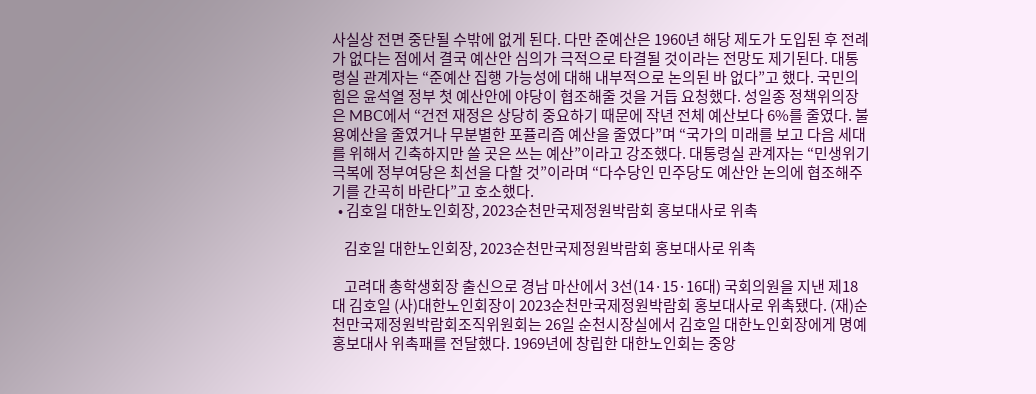사실상 전면 중단될 수밖에 없게 된다. 다만 준예산은 1960년 해당 제도가 도입된 후 전례가 없다는 점에서 결국 예산안 심의가 극적으로 타결될 것이라는 전망도 제기된다. 대통령실 관계자는 “준예산 집행 가능성에 대해 내부적으로 논의된 바 없다”고 했다. 국민의힘은 윤석열 정부 첫 예산안에 야당이 협조해줄 것을 거듭 요청했다. 성일종 정책위의장은 MBC에서 “건전 재정은 상당히 중요하기 때문에 작년 전체 예산보다 6%를 줄였다. 불용예산을 줄였거나 무분별한 포퓰리즘 예산을 줄였다”며 “국가의 미래를 보고 다음 세대를 위해서 긴축하지만 쓸 곳은 쓰는 예산”이라고 강조했다. 대통령실 관계자는 “민생위기 극복에 정부여당은 최선을 다할 것”이라며 “다수당인 민주당도 예산안 논의에 협조해주기를 간곡히 바란다”고 호소했다.
  • 김호일 대한노인회장, 2023순천만국제정원박람회 홍보대사로 위촉

    김호일 대한노인회장, 2023순천만국제정원박람회 홍보대사로 위촉

    고려대 총학생회장 출신으로 경남 마산에서 3선(14·15·16대) 국회의원을 지낸 제18대 김호일 (사)대한노인회장이 2023순천만국제정원박람회 홍보대사로 위촉됐다. (재)순천만국제정원박람회조직위원회는 26일 순천시장실에서 김호일 대한노인회장에게 명예 홍보대사 위촉패를 전달했다. 1969년에 창립한 대한노인회는 중앙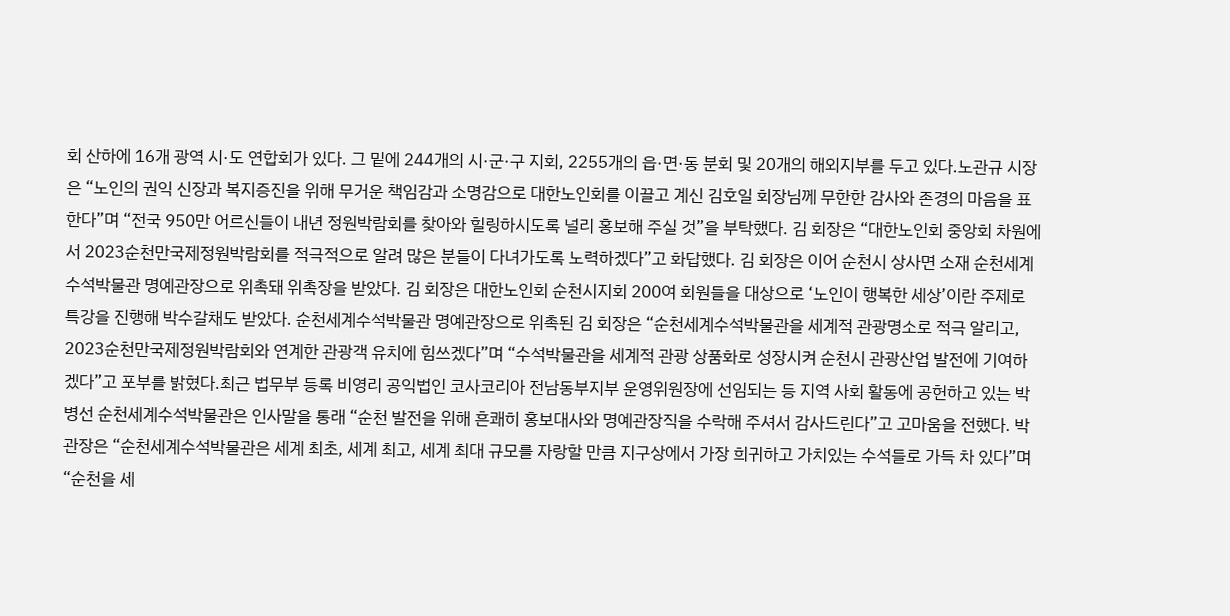회 산하에 16개 광역 시·도 연합회가 있다. 그 밑에 244개의 시·군·구 지회, 2255개의 읍·면·동 분회 및 20개의 해외지부를 두고 있다.노관규 시장은 “노인의 권익 신장과 복지증진을 위해 무거운 책임감과 소명감으로 대한노인회를 이끌고 계신 김호일 회장님께 무한한 감사와 존경의 마음을 표한다”며 “전국 950만 어르신들이 내년 정원박람회를 찾아와 힐링하시도록 널리 홍보해 주실 것”을 부탁했다. 김 회장은 “대한노인회 중앙회 차원에서 2023순천만국제정원박람회를 적극적으로 알려 많은 분들이 다녀가도록 노력하겠다”고 화답했다. 김 회장은 이어 순천시 상사면 소재 순천세계수석박물관 명예관장으로 위촉돼 위촉장을 받았다. 김 회장은 대한노인회 순천시지회 200여 회원들을 대상으로 ‘노인이 행복한 세상’이란 주제로 특강을 진행해 박수갈채도 받았다. 순천세계수석박물관 명예관장으로 위촉된 김 회장은 “순천세계수석박물관을 세계적 관광명소로 적극 알리고, 2023순천만국제정원박람회와 연계한 관광객 유치에 힘쓰겠다”며 “수석박물관을 세계적 관광 상품화로 성장시켜 순천시 관광산업 발전에 기여하겠다”고 포부를 밝혔다.최근 법무부 등록 비영리 공익법인 코사코리아 전남동부지부 운영위원장에 선임되는 등 지역 사회 활동에 공헌하고 있는 박병선 순천세계수석박물관은 인사말을 통래 “순천 발전을 위해 흔쾌히 홍보대사와 명예관장직을 수락해 주셔서 감사드린다”고 고마움을 전했다. 박 관장은 “순천세계수석박물관은 세계 최초, 세계 최고, 세계 최대 규모를 자랑할 만큼 지구상에서 가장 희귀하고 가치있는 수석들로 가득 차 있다”며 “순천을 세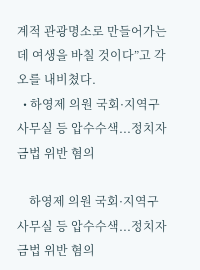계적 관광명소로 만들어가는데 여생을 바칠 것이다”고 각오를 내비쳤다.
  • 하영제 의원 국회·지역구 사무실 등 압수수색...정치자금법 위반 혐의

    하영제 의원 국회·지역구 사무실 등 압수수색...정치자금법 위반 혐의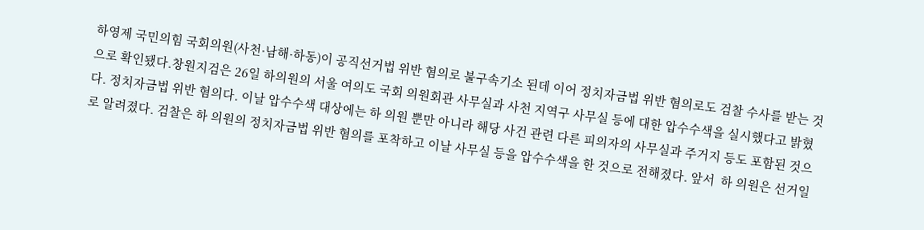하영제 국민의힘 국회의원(사천·남해·하동)이 공직선거법 위반 혐의로 불구속기소 된데 이어 정치자금법 위반 혐의로도 검찰 수사를 받는 것으로 확인됐다.창원지검은 26일 하의원의 서울 여의도 국회 의원회관 사무실과 사천 지역구 사무실 등에 대한 압수수색을 실시했다고 밝혔다. 정치자금법 위반 혐의다. 이날 압수수색 대상에는 하 의원 뿐만 아니라 해당 사건 관련 다른 피의자의 사무실과 주거지 등도 포함된 것으로 알려졌다. 검찰은 하 의원의 정치자금법 위반 혐의를 포착하고 이날 사무실 등을 압수수색을 한 것으로 전해졌다. 앞서  하 의원은 선거일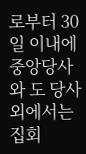로부터 30일 이내에 중앙당사와 도 당사 외에서는 집회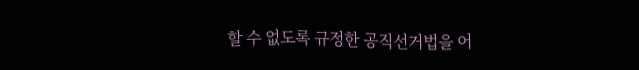할 수 없도록 규정한 공직선거법을 어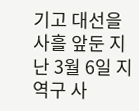기고 대선을 사흘 앞둔 지난 3월 6일 지역구 사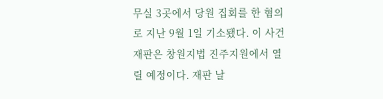무실 3곳에서 당원 집회를 한 혐의로 지난 9월 1일 기소됐다. 이 사건 재판은 창원지법 진주지원에서 열릴 예정이다. 재판 날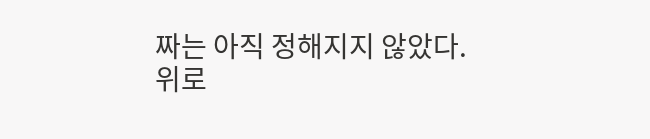짜는 아직 정해지지 않았다.
위로